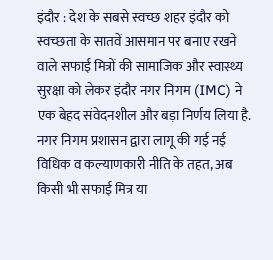इंदौर : देश के सबसे स्वच्छ शहर इंदौर को स्वच्छता के सातवें आसमान पर बनाए रखने वाले सफाई मित्रों की सामाजिक और स्वास्थ्य सुरक्षा को लेकर इंदौर नगर निगम (IMC) ने एक बेहद संवेदनशील और बड़ा निर्णय लिया है. नगर निगम प्रशासन द्वारा लागू की गई नई विधिक व कल्याणकारी नीति के तहत, अब किसी भी सफाई मित्र या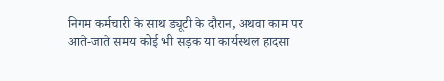निगम कर्मचारी के साथ ड्यूटी के दौरान, अथवा काम पर आते-जाते समय कोई भी सड़क या कार्यस्थल हादसा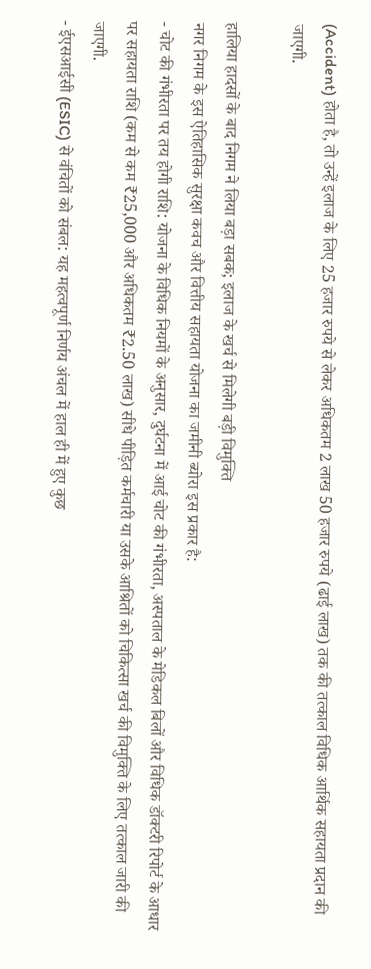(Accident) होता है, तो उन्हें इलाज के लिए 25 हजार रुपये से लेकर अधिकतम 2 लाख 50 हजार रुपये (ढाई लाख) तक की तत्काल विधिक आर्थिक सहायता प्रदान की जाएगी.

हालिया हादसों के बाद निगम ने लिया बड़ा सबक; इलाज के खर्च से मिलेगी बड़ी विमुक्ति
नगर निगम के इस ऐतिहासिक सुरक्षा कवच और वित्तीय सहायता योजना का जमीनी ब्योरा इस प्रकार है:
- चोट की गंभीरता पर तय होगी राशि: योजना के विधिक नियमों के अनुसार, दुर्घटना में आई चोट की गंभीरता, अस्पताल के मेडिकल बिलों और विधिक डॉक्टरी रिपोर्ट के आधार पर सहायता राशि (कम से कम ₹25,000 और अधिकतम ₹2.50 लाख) सीधे पीड़ित कर्मचारी या उसके आश्रितों को चिकित्सा खर्च की विमुक्ति के लिए तत्काल जारी की जाएगी.
- ईएसआईसी (ESIC) से वंचितों को संबल: यह महत्वपूर्ण निर्णय अंचल में हाल ही में हुए कुछ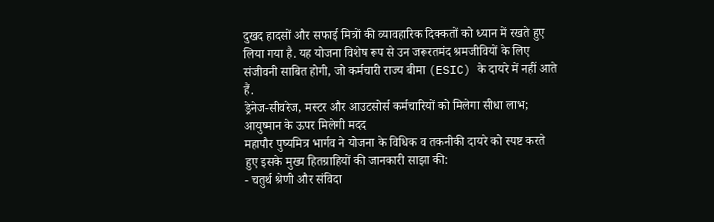दुखद हादसों और सफाई मित्रों की व्यावहारिक दिक्कतों को ध्यान में रखते हुए लिया गया है. यह योजना विशेष रूप से उन जरूरतमंद श्रमजीवियों के लिए संजीवनी साबित होगी, जो कर्मचारी राज्य बीमा (ESIC) के दायरे में नहीं आते हैं.
ड्रेनेज-सीवरेज, मस्टर और आउटसोर्स कर्मचारियों को मिलेगा सीधा लाभ; आयुष्मान के ऊपर मिलेगी मदद
महापौर पुष्यमित्र भार्गव ने योजना के विधिक व तकनीकी दायरे को स्पष्ट करते हुए इसके मुख्य हितग्राहियों की जानकारी साझा की:
- चतुर्थ श्रेणी और संविदा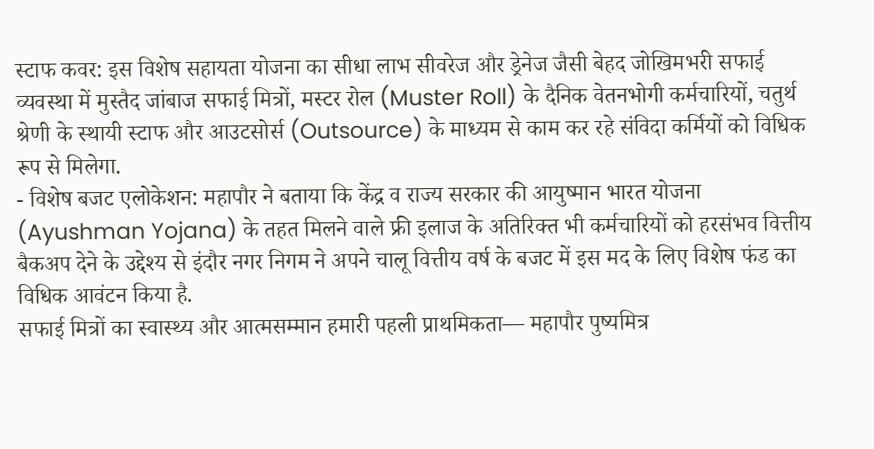स्टाफ कवर: इस विशेष सहायता योजना का सीधा लाभ सीवरेज और ड्रेनेज जैसी बेहद जोखिमभरी सफाई व्यवस्था में मुस्तैद जांबाज सफाई मित्रों, मस्टर रोल (Muster Roll) के दैनिक वेतनभोगी कर्मचारियों, चतुर्थ श्रेणी के स्थायी स्टाफ और आउटसोर्स (Outsource) के माध्यम से काम कर रहे संविदा कर्मियों को विधिक रूप से मिलेगा.
- विशेष बजट एलोकेशन: महापौर ने बताया कि केंद्र व राज्य सरकार की आयुष्मान भारत योजना (Ayushman Yojana) के तहत मिलने वाले फ्री इलाज के अतिरिक्त भी कर्मचारियों को हरसंभव वित्तीय बैकअप देने के उद्देश्य से इंदौर नगर निगम ने अपने चालू वित्तीय वर्ष के बजट में इस मद के लिए विशेष फंड का विधिक आवंटन किया है.
सफाई मित्रों का स्वास्थ्य और आत्मसम्मान हमारी पहली प्राथमिकता— महापौर पुष्यमित्र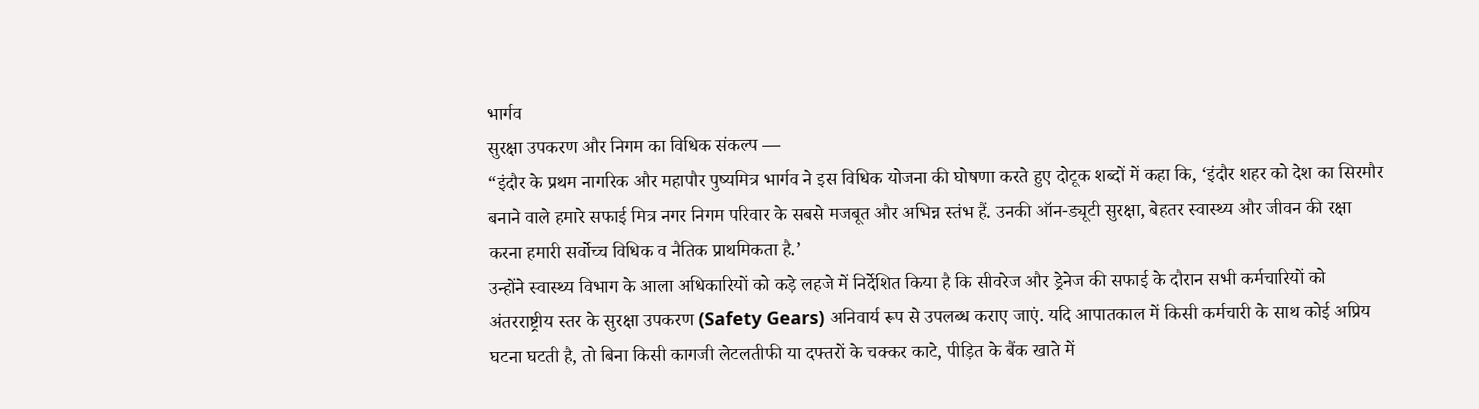भार्गव
सुरक्षा उपकरण और निगम का विधिक संकल्प —
“इंदौर के प्रथम नागरिक और महापौर पुष्यमित्र भार्गव ने इस विधिक योजना की घोषणा करते हुए दोटूक शब्दों में कहा कि, ‘इंदौर शहर को देश का सिरमौर बनाने वाले हमारे सफाई मित्र नगर निगम परिवार के सबसे मजबूत और अभिन्न स्तंभ हैं. उनकी ऑन-ड्यूटी सुरक्षा, बेहतर स्वास्थ्य और जीवन की रक्षा करना हमारी सर्वोच्च विधिक व नैतिक प्राथमिकता है.’
उन्होंने स्वास्थ्य विभाग के आला अधिकारियों को कड़े लहजे में निर्देशित किया है कि सीवरेज और ड्रेनेज की सफाई के दौरान सभी कर्मचारियों को अंतरराष्ट्रीय स्तर के सुरक्षा उपकरण (Safety Gears) अनिवार्य रूप से उपलब्ध कराए जाएं. यदि आपातकाल में किसी कर्मचारी के साथ कोई अप्रिय घटना घटती है, तो बिना किसी कागजी लेटलतीफी या दफ्तरों के चक्कर काटे, पीड़ित के बैंक खाते में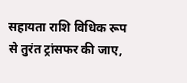सहायता राशि विधिक रूप से तुरंत ट्रांसफर की जाए,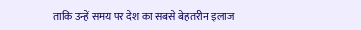ताकि उन्हें समय पर देश का सबसे बेहतरीन इलाज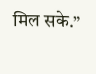मिल सके.”